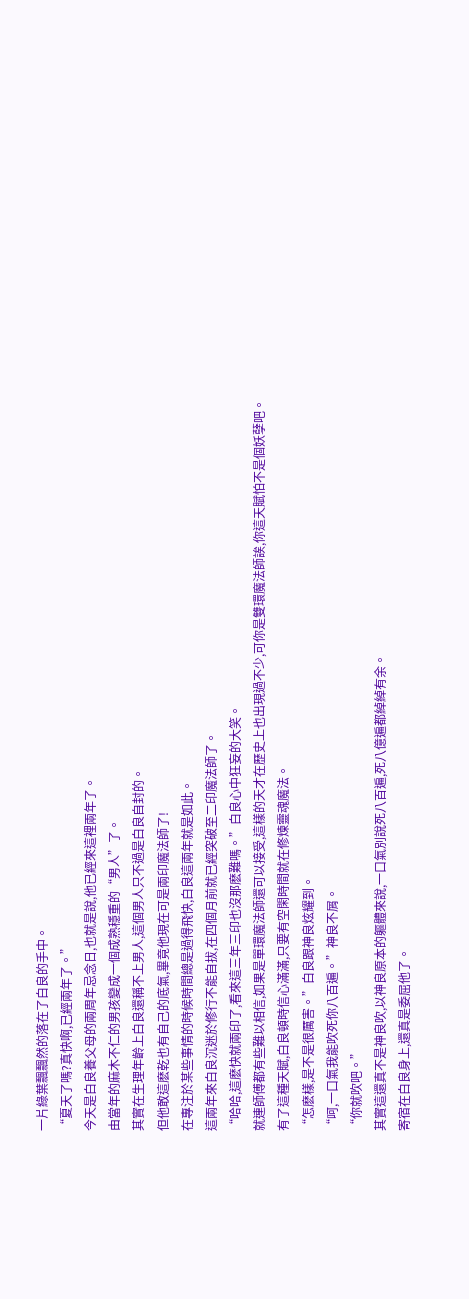一片綠葉飄飄然的落在了白良的手中。
“夏天了嗎?真快啊,已經兩年了。”
今天是白良養父母的兩周年忌念日,也就是說,他已經來這裡兩年了。
由當年的麻木不仁的男孩變成一個成熟穩重的“男人”了。
其實在生理年齡上白良還稱不上男人,這個男人只不過是白良自封的。
但他敢這麽乾也有自己的底氣,畢竟他現在可是兩印魔法師了!
在專注於某些事情的時候時間總是過得飛快,白良這兩年就是如此。
這兩年來白良沉迷於修行不能自拔,在四個月前就已經突破至二印魔法師了。
“哈哈,這麽快就兩印了,看來這三年三印也沒那麽難嗎。”白良心中狂妄的大笑。
就連師傅都有些難以相信,如果是單環魔法師還可以接受,這樣的天才在歷史上也出現過不少,可你是雙環魔法師誒,你這天賦怕不是個妖孽吧。
有了這種天賦,白良頓時信心滿滿,只要有空閑時間就在修煉靈魂魔法。
“怎麽樣,是不是很厲害。”白良跟神良炫耀到。
“呵,一口氣我能吹死你八百遍。”神良不屑。
“你就吹吧。”
其實這還真不是神良吹,以神良原本的軀體來說,一口氣別說死八百遍,死八億遍都綽綽有余。
寄宿在白良身上,還真是委屈他了。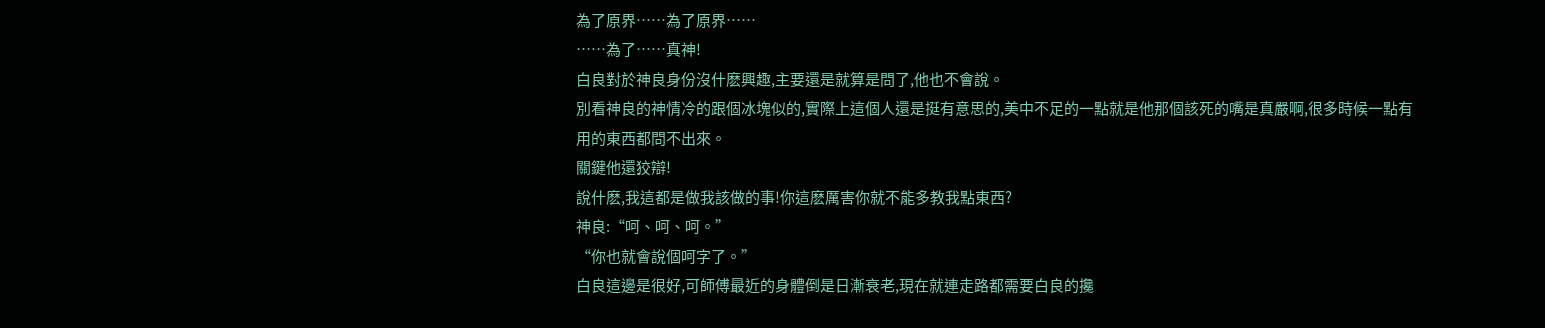為了原界……為了原界……
……為了……真神!
白良對於神良身份沒什麽興趣,主要還是就算是問了,他也不會說。
別看神良的神情冷的跟個冰塊似的,實際上這個人還是挺有意思的,美中不足的一點就是他那個該死的嘴是真嚴啊,很多時候一點有用的東西都問不出來。
關鍵他還狡辯!
說什麽,我這都是做我該做的事!你這麽厲害你就不能多教我點東西?
神良:“呵、呵、呵。”
“你也就會說個呵字了。”
白良這邊是很好,可師傅最近的身體倒是日漸衰老,現在就連走路都需要白良的攙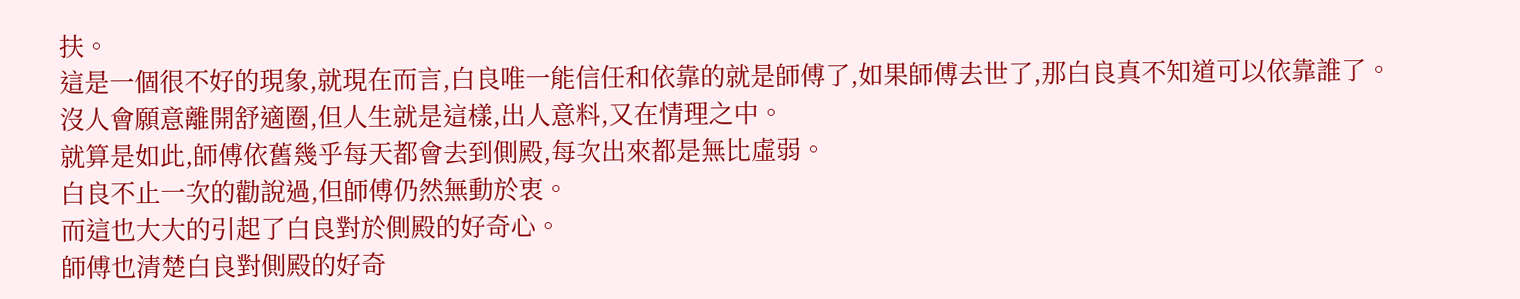扶。
這是一個很不好的現象,就現在而言,白良唯一能信任和依靠的就是師傅了,如果師傅去世了,那白良真不知道可以依靠誰了。
沒人會願意離開舒適圈,但人生就是這樣,出人意料,又在情理之中。
就算是如此,師傅依舊幾乎每天都會去到側殿,每次出來都是無比虛弱。
白良不止一次的勸說過,但師傅仍然無動於衷。
而這也大大的引起了白良對於側殿的好奇心。
師傅也清楚白良對側殿的好奇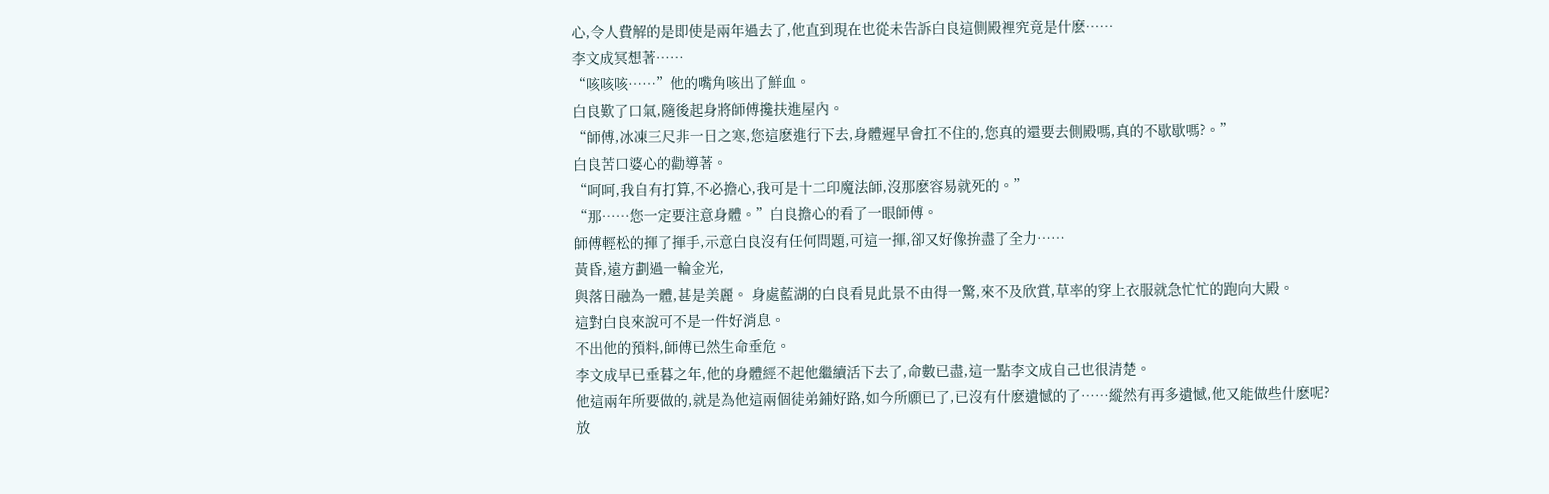心,令人費解的是即使是兩年過去了,他直到現在也從未告訴白良這側殿裡究竟是什麽……
李文成冥想著……
“咳咳咳……”他的嘴角咳出了鮮血。
白良歎了口氣,隨後起身將師傅攙扶進屋內。
“師傅,冰凍三尺非一日之寒,您這麽進行下去,身體遲早會扛不住的,您真的還要去側殿嗎,真的不歇歇嗎?。”
白良苦口婆心的勸導著。
“呵呵,我自有打算,不必擔心,我可是十二印魔法師,沒那麽容易就死的。”
“那……您一定要注意身體。”白良擔心的看了一眼師傅。
師傅輕松的揮了揮手,示意白良沒有任何問題,可這一揮,卻又好像拚盡了全力……
黃昏,遠方劃過一輪金光,
與落日融為一體,甚是美麗。 身處藍湖的白良看見此景不由得一驚,來不及欣賞,草率的穿上衣服就急忙忙的跑向大殿。
這對白良來說可不是一件好消息。
不出他的預料,師傅已然生命垂危。
李文成早已垂暮之年,他的身體經不起他繼續活下去了,命數已盡,這一點李文成自己也很清楚。
他這兩年所要做的,就是為他這兩個徒弟鋪好路,如今所願已了,已沒有什麽遺憾的了……縱然有再多遺憾,他又能做些什麽呢?
放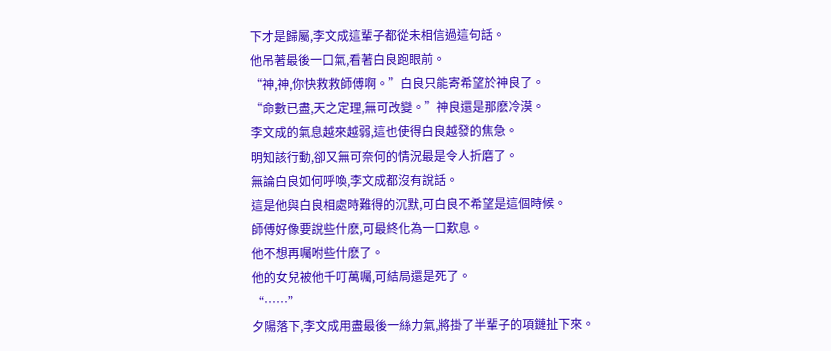下才是歸屬,李文成這輩子都從未相信過這句話。
他吊著最後一口氣,看著白良跑眼前。
“神,神,你快救救師傅啊。”白良只能寄希望於神良了。
“命數已盡,天之定理,無可改變。”神良還是那麽冷漠。
李文成的氣息越來越弱,這也使得白良越發的焦急。
明知該行動,卻又無可奈何的情況最是令人折磨了。
無論白良如何呼喚,李文成都沒有說話。
這是他與白良相處時難得的沉默,可白良不希望是這個時候。
師傅好像要說些什麽,可最終化為一口歎息。
他不想再囑咐些什麽了。
他的女兒被他千叮萬囑,可結局還是死了。
“……”
夕陽落下,李文成用盡最後一絲力氣,將掛了半輩子的項鏈扯下來。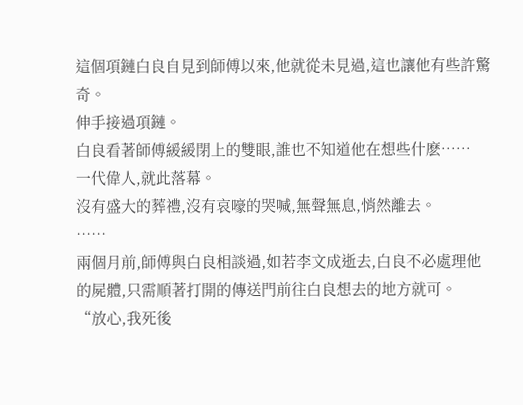這個項鏈白良自見到師傅以來,他就從未見過,這也讓他有些許驚奇。
伸手接過項鏈。
白良看著師傅緩緩閉上的雙眼,誰也不知道他在想些什麽……
一代偉人,就此落幕。
沒有盛大的葬禮,沒有哀嚎的哭喊,無聲無息,悄然離去。
……
兩個月前,師傅與白良相談過,如若李文成逝去,白良不必處理他的屍體,只需順著打開的傳送門前往白良想去的地方就可。
“放心,我死後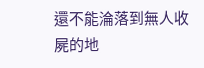還不能淪落到無人收屍的地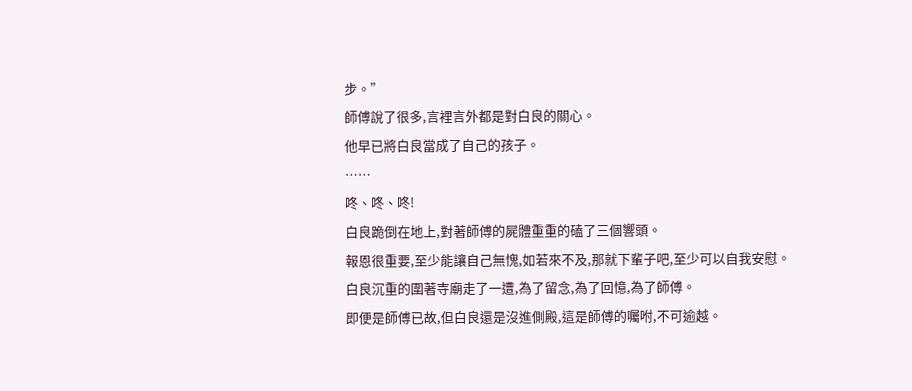步。”
師傅說了很多,言裡言外都是對白良的關心。
他早已將白良當成了自己的孩子。
……
咚、咚、咚!
白良跪倒在地上,對著師傅的屍體重重的磕了三個響頭。
報恩很重要,至少能讓自己無愧,如若來不及,那就下輩子吧,至少可以自我安慰。
白良沉重的圍著寺廟走了一遭,為了留念,為了回憶,為了師傅。
即便是師傅已故,但白良還是沒進側殿,這是師傅的囑咐,不可逾越。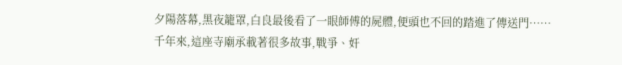夕陽落幕,黑夜籠罩,白良最後看了一眼師傅的屍體,便頭也不回的踏進了傳送門……
千年來,這座寺廟承載著很多故事,戰爭、奸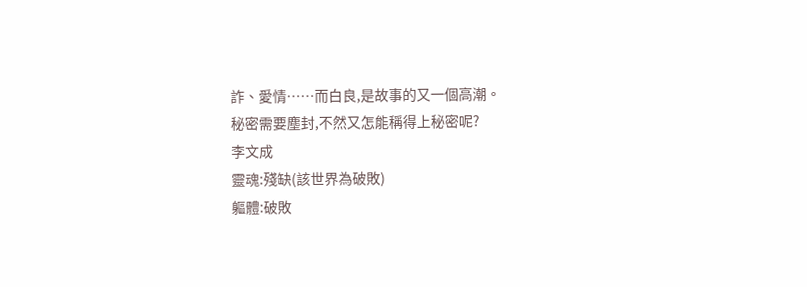詐、愛情……而白良,是故事的又一個高潮。
秘密需要塵封,不然又怎能稱得上秘密呢?
李文成
靈魂:殘缺(該世界為破敗)
軀體:破敗